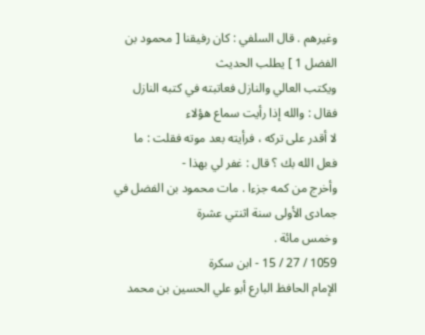وغيرهم . قال السلفي : كان رفيقنا [ محمود بن الفضل 1 ] يطلب الحديث
ويكتب العالي والنازل فعاتبته في كتبه النازل فقال : والله إذا رأيت سماع هؤلاء
لا أقدر على تركه ، فرأيته بعد موته فقلت : ما فعل الله بك ؟ قال : غفر لي بهذا -
وأخرج من كمه جزءا . مات محمود بن الفضل في جمادى الأولى سنة اثنتي عشرة
وخمس مائة .
1059 / 27 / 15 - ابن سكرة
الإمام الحافظ البارع أبو علي الحسين بن محمد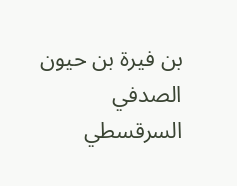بن فيرة بن حيون الصدفي
السرقسطي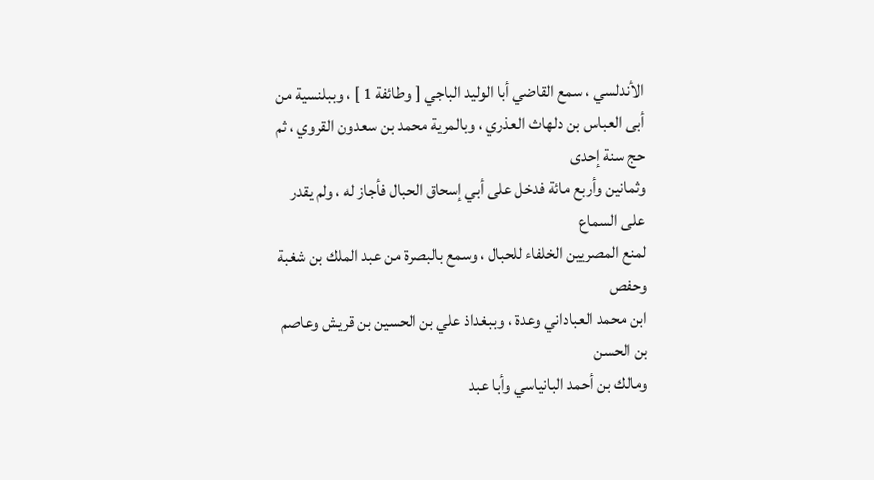الأندلسي ، سمع القاضي أبا الوليد الباجي [ وطائفة 1 ] ، وببلنسية من
أبى العباس بن دلهاث العذري ، وبالمرية محمد بن سعدون القروي ، ثم حج سنة إحدى
وثمانين وأربع مائة فدخل على أبي إسحاق الحبال فأجاز له ، ولم يقدر على السماع
لمنع المصريين الخلفاء للحبال ، وسمع بالبصرة من عبد الملك بن شغبة وحفص
ابن محمد العباداني وعدة ، وببغداذ علي بن الحسين بن قريش وعاصم بن الحسن
ومالك بن أحمد البانياسي وأبا عبد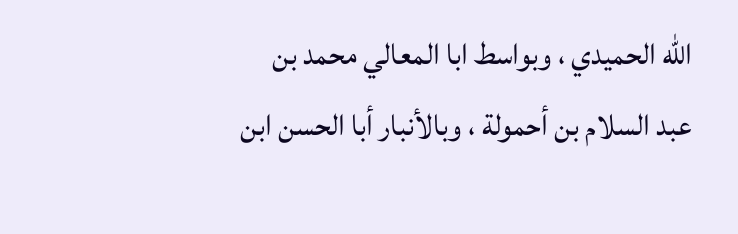الله الحميدي ، وبواسط ابا المعالي محمد بن
عبد السلام بن أحمولة ، وبالأنبار أبا الحسن ابن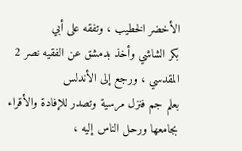الأخضر الخطيب ، وتفقه على أبي
بكر الشاشي وأخذ بدمشق عن الفقيه نصر 2 المقدسي ، ورجع إلى الأندلس
بعلم جم فنزل مرسية وتصدر للإفادة والأقراء بجامعها ورحل الناس إليه ،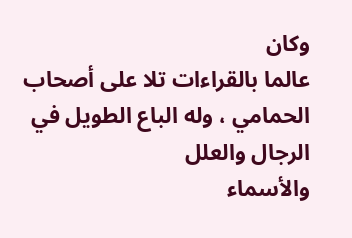وكان
عالما بالقراءات تلا على أصحاب الحمامي ، وله الباع الطويل في الرجال والعلل
والأسماء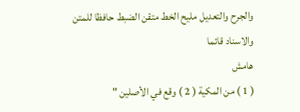والجرح والتعديل مليح الخط متقن الضبط حافظا للمتن والاسناد قائما
هامش
( 1 ) من المكية ( 2 ) وقع في الأصلين "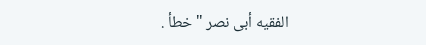الفقيه أبى نصر " خطأ .